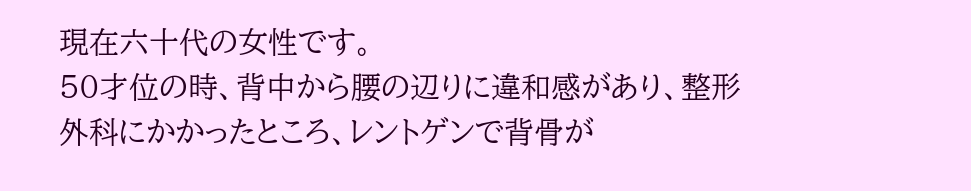現在六十代の女性です。
50才位の時、背中から腰の辺りに違和感があり、整形外科にかかったところ、レントゲンで背骨が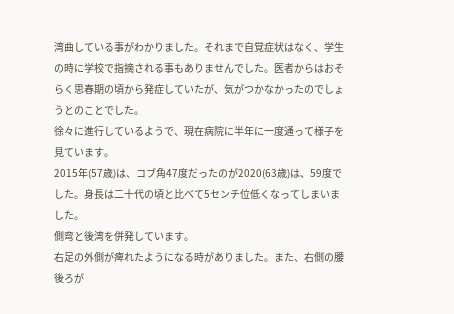湾曲している事がわかりました。それまで自覚症状はなく、学生の時に学校で指摘される事もありませんでした。医者からはおそらく思春期の頃から発症していたが、気がつかなかったのでしょうとのことでした。
徐々に進行しているようで、現在病院に半年に一度通って様子を見ています。
2015年(57歳)は、コブ角47度だったのが2020(63歳)は、59度でした。身長は二十代の頃と比べて5センチ位低くなってしまいました。
側弯と後湾を併発しています。
右足の外側が痺れたようになる時がありました。また、右側の腰後ろが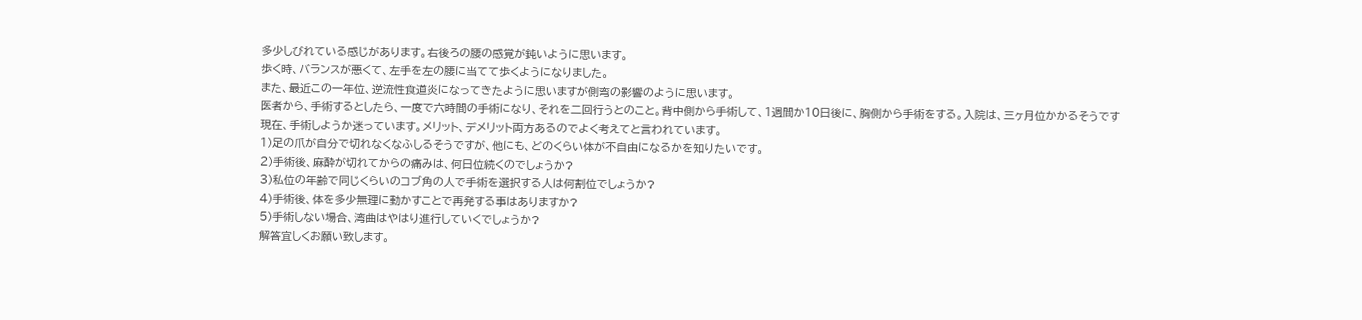多少しびれている感じがあります。右後ろの腰の感覚が鈍いように思います。
歩く時、バランスが悪くて、左手を左の腰に当てて歩くようになりました。
また、最近この一年位、逆流性食道炎になってきたように思いますが側弯の影響のように思います。
医者から、手術するとしたら、一度で六時間の手術になり、それを二回行うとのこと。背中側から手術して、1週間か10日後に、胸側から手術をする。入院は、三ヶ月位かかるそうです
現在、手術しようか迷っています。メリット、デメリット両方あるのでよく考えてと言われています。
1)足の爪が自分で切れなくなふしるそうですが、他にも、どのくらい体が不自由になるかを知りたいです。
2)手術後、麻酔が切れてからの痛みは、何日位続くのでしょうか?
3)私位の年齢で同じくらいのコブ角の人で手術を選択する人は何割位でしょうか?
4)手術後、体を多少無理に動かすことで再発する事はありますか?
5)手術しない場合、湾曲はやはり進行していくでしょうか?
解答宜しくお願い致します。